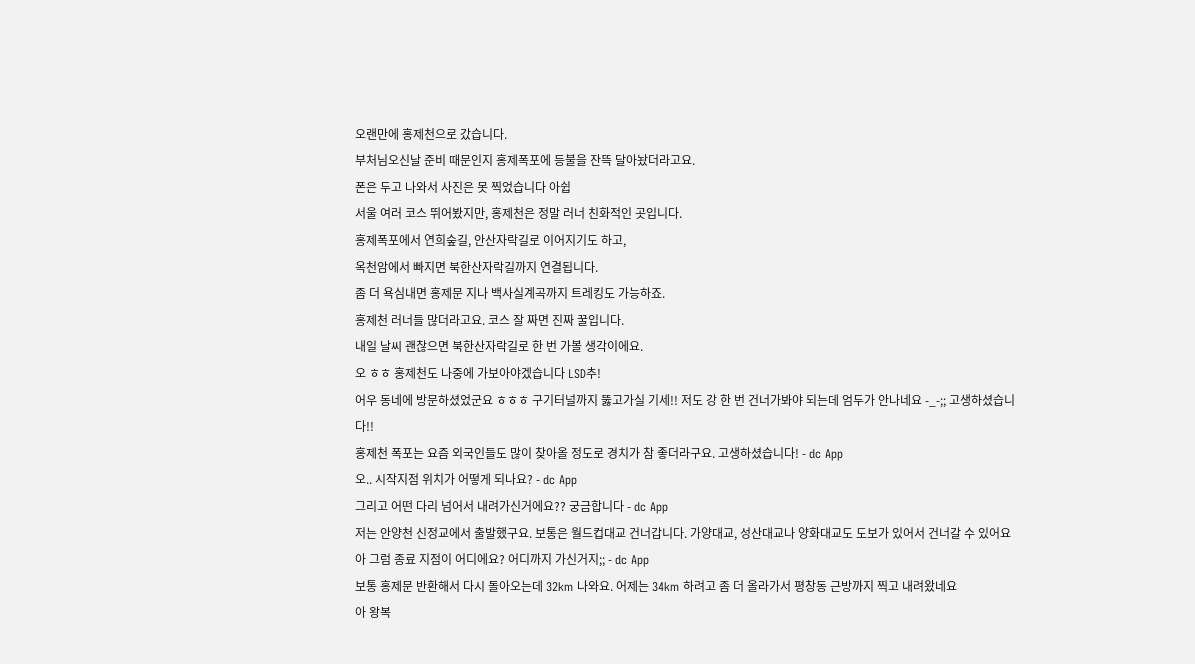오랜만에 홍제천으로 갔습니다.
부처님오신날 준비 때문인지 홍제폭포에 등불을 잔뜩 달아놨더라고요.
폰은 두고 나와서 사진은 못 찍었습니다 아쉽
서울 여러 코스 뛰어봤지만, 홍제천은 정말 러너 친화적인 곳입니다.
홍제폭포에서 연희숲길, 안산자락길로 이어지기도 하고,
옥천암에서 빠지면 북한산자락길까지 연결됩니다.
좀 더 욕심내면 홍제문 지나 백사실계곡까지 트레킹도 가능하죠.
홍제천 러너들 많더라고요. 코스 잘 짜면 진짜 꿀입니다.
내일 날씨 괜찮으면 북한산자락길로 한 번 가볼 생각이에요.
오 ㅎㅎ 홍제천도 나중에 가보아야겠습니다 LSD추!
어우 동네에 방문하셨었군요 ㅎㅎㅎ 구기터널까지 뚫고가실 기세!! 저도 강 한 번 건너가봐야 되는데 엄두가 안나네요 -_-;; 고생하셨습니다!!
홍제천 폭포는 요즘 외국인들도 많이 찾아올 정도로 경치가 참 좋더라구요. 고생하셨습니다! - dc App
오.. 시작지점 위치가 어떻게 되나요? - dc App
그리고 어떤 다리 넘어서 내려가신거에요?? 궁금합니다 - dc App
저는 안양천 신정교에서 출발했구요. 보통은 월드컵대교 건너갑니다. 가양대교, 성산대교나 양화대교도 도보가 있어서 건너갈 수 있어요
아 그럼 종료 지점이 어디에요? 어디까지 가신거지;; - dc App
보통 홍제문 반환해서 다시 돌아오는데 32km 나와요. 어제는 34km 하려고 좀 더 올라가서 평창동 근방까지 찍고 내려왔네요
아 왕복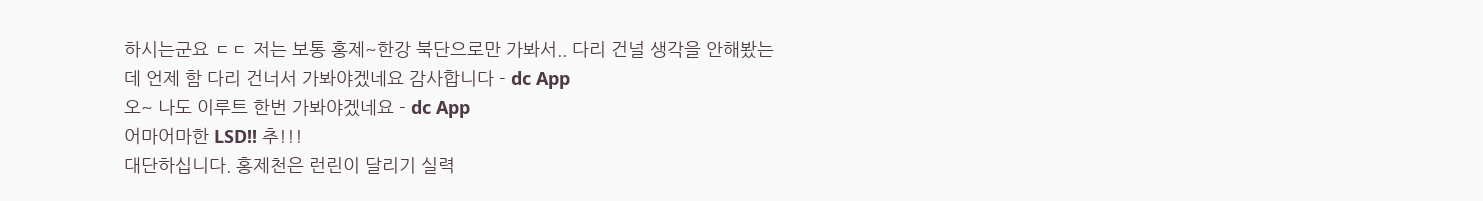하시는군요 ㄷㄷ 저는 보통 홍제~한강 북단으로만 가봐서.. 다리 건널 생각을 안해봤는데 언제 함 다리 건너서 가봐야겠네요 감사합니다 - dc App
오~ 나도 이루트 한번 가봐야겠네요 - dc App
어마어마한 LSD!! 추!!!
대단하십니다. 홍제천은 런린이 달리기 실력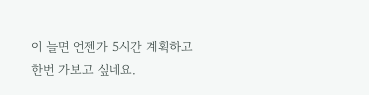이 늘면 언젠가 5시간 계획하고 한번 가보고 싶네요.